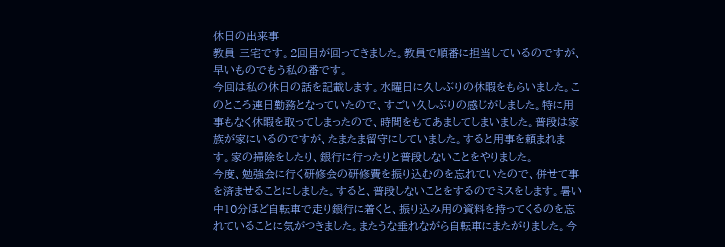休日の出来事
教員 三宅です。2回目が回ってきました。教員で順番に担当しているのですが、早いものでもう私の番です。
今回は私の休日の話を記載します。水曜日に久しぶりの休暇をもらいました。このところ連日勤務となっていたので、すごい久しぶりの感じがしました。特に用事もなく休暇を取ってしまったので、時間をもてあましてしまいました。普段は家族が家にいるのですが、たまたま留守にしていました。すると用事を頼まれます。家の掃除をしたり、銀行に行ったりと普段しないことをやりました。
今度、勉強会に行く研修会の研修費を振り込むのを忘れていたので、併せて事を済ませることにしました。すると、普段しないことをするのでミスをします。暑い中10分ほど自転車で走り銀行に着くと、振り込み用の資料を持ってくるのを忘れていることに気がつきました。またうな垂れながら自転車にまたがりました。今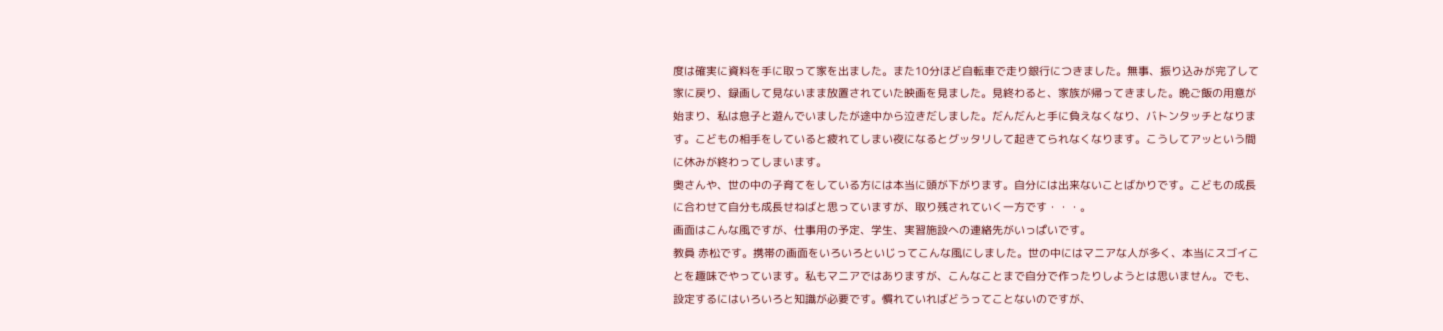度は確実に資料を手に取って家を出ました。また10分ほど自転車で走り銀行につきました。無事、振り込みが完了して家に戻り、録画して見ないまま放置されていた映画を見ました。見終わると、家族が帰ってきました。晩ご飯の用意が始まり、私は息子と遊んでいましたが途中から泣きだしました。だんだんと手に負えなくなり、バトンタッチとなります。こどもの相手をしていると疲れてしまい夜になるとグッタリして起きてられなくなります。こうしてアッという間に休みが終わってしまいます。
奥さんや、世の中の子育てをしている方には本当に頭が下がります。自分には出来ないことばかりです。こどもの成長に合わせて自分も成長せねばと思っていますが、取り残されていく一方です・・・。
画面はこんな風ですが、仕事用の予定、学生、実習施設への連絡先がいっぱいです。
教員 赤松です。携帯の画面をいろいろといじってこんな風にしました。世の中にはマニアな人が多く、本当にスゴイことを趣味でやっています。私もマニアではありますが、こんなことまで自分で作ったりしようとは思いません。でも、設定するにはいろいろと知識が必要です。慣れていればどうってことないのですが、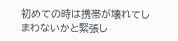初めての時は携帯が壊れてしまわないかと緊張し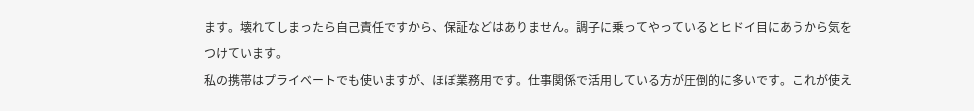ます。壊れてしまったら自己責任ですから、保証などはありません。調子に乗ってやっているとヒドイ目にあうから気をつけています。
私の携帯はプライベートでも使いますが、ほぼ業務用です。仕事関係で活用している方が圧倒的に多いです。これが使え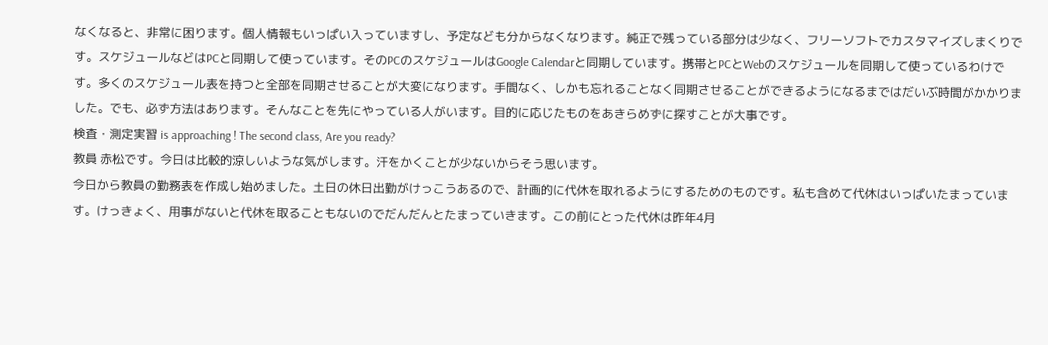なくなると、非常に困ります。個人情報もいっぱい入っていますし、予定なども分からなくなります。純正で残っている部分は少なく、フリーソフトでカスタマイズしまくりです。スケジュールなどはPCと同期して使っています。そのPCのスケジュールはGoogle Calendarと同期しています。携帯とPCとWebのスケジュールを同期して使っているわけです。多くのスケジュール表を持つと全部を同期させることが大変になります。手間なく、しかも忘れることなく同期させることができるようになるまではだいぶ時間がかかりました。でも、必ず方法はあります。そんなことを先にやっている人がいます。目的に応じたものをあきらめずに探すことが大事です。
検査・測定実習 is approaching ! The second class, Are you ready?
教員 赤松です。今日は比較的涼しいような気がします。汗をかくことが少ないからそう思います。
今日から教員の勤務表を作成し始めました。土日の休日出勤がけっこうあるので、計画的に代休を取れるようにするためのものです。私も含めて代休はいっぱいたまっています。けっきょく、用事がないと代休を取ることもないのでだんだんとたまっていきます。この前にとった代休は昨年4月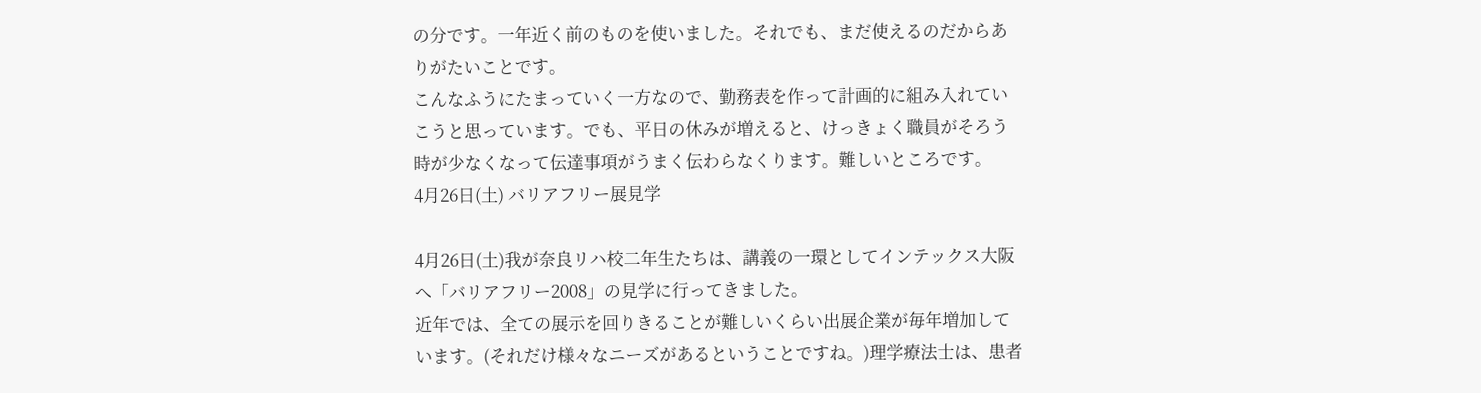の分です。一年近く前のものを使いました。それでも、まだ使えるのだからありがたいことです。
こんなふうにたまっていく一方なので、勤務表を作って計画的に組み入れていこうと思っています。でも、平日の休みが増えると、けっきょく職員がそろう時が少なくなって伝達事項がうまく伝わらなくります。難しいところです。
4月26日(土) バリアフリー展見学

4月26日(土)我が奈良リハ校二年生たちは、講義の一環としてインテックス大阪へ「バリアフリー2008」の見学に行ってきました。
近年では、全ての展示を回りきることが難しいくらい出展企業が毎年増加しています。(それだけ様々なニーズがあるということですね。)理学療法士は、患者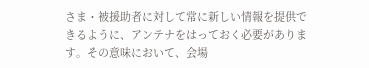さま・被援助者に対して常に新しい情報を提供できるように、アンテナをはっておく必要があります。その意味において、会場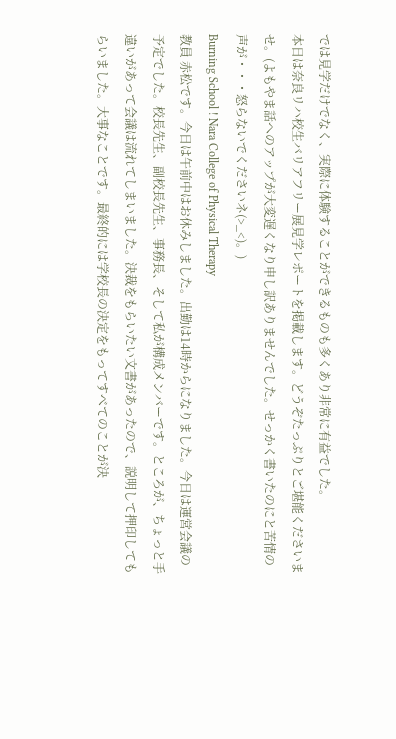では見学だけでなく、実際に体験することができるものも多くあり非常に有益でした。
本日は奈良リハ校生バリアフリー展見学レポートを掲載します。どうぞたっぷりとご堪能くださいませ。(よもやま話へのアップが大変遅くなり申し訳ありませんでした。せっかく書いたのにと苦情の声が・・・怒らないでくださいネ(>_<)。)
Burning School ! Nara College of Physical Therapy
教員 赤松です。今日は午前中はお休みしました。出勤は14時からになりました。今日は運営会議の予定でした。校長先生、副校長先生、事務長、そして私が構成メンバーです。ところが、ちょっと手違いがあって会議は流れてしまいました。決裁をもらいたい文書があったので、説明して押印してもらいました。大事なことです。最終的には学校長の決定をもってすべてのことが決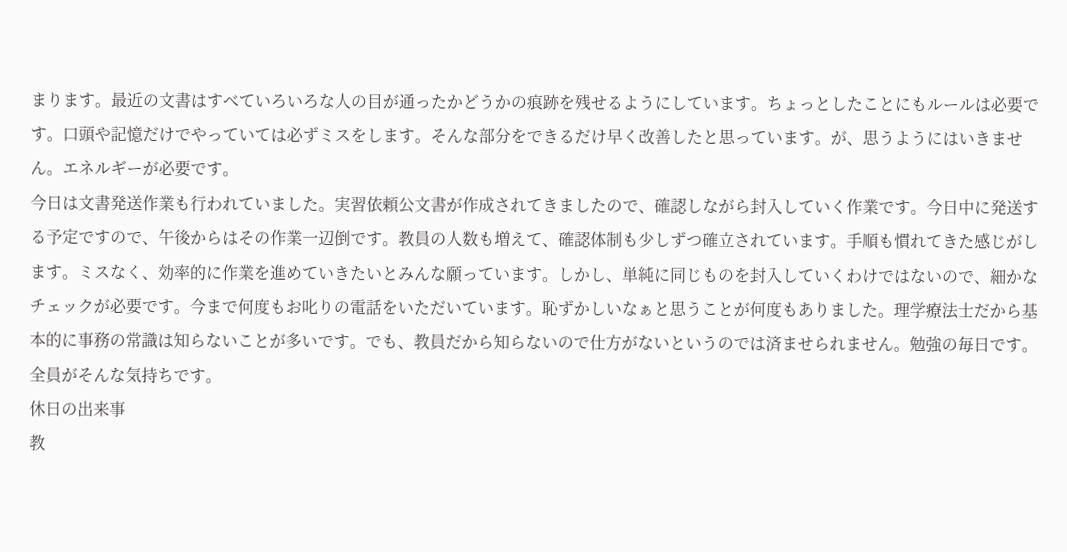まります。最近の文書はすべていろいろな人の目が通ったかどうかの痕跡を残せるようにしています。ちょっとしたことにもルールは必要です。口頭や記憶だけでやっていては必ずミスをします。そんな部分をできるだけ早く改善したと思っています。が、思うようにはいきません。エネルギーが必要です。
今日は文書発送作業も行われていました。実習依頼公文書が作成されてきましたので、確認しながら封入していく作業です。今日中に発送する予定ですので、午後からはその作業一辺倒です。教員の人数も増えて、確認体制も少しずつ確立されています。手順も慣れてきた感じがします。ミスなく、効率的に作業を進めていきたいとみんな願っています。しかし、単純に同じものを封入していくわけではないので、細かなチェックが必要です。今まで何度もお叱りの電話をいただいています。恥ずかしいなぁと思うことが何度もありました。理学療法士だから基本的に事務の常識は知らないことが多いです。でも、教員だから知らないので仕方がないというのでは済ませられません。勉強の毎日です。全員がそんな気持ちです。
休日の出来事
教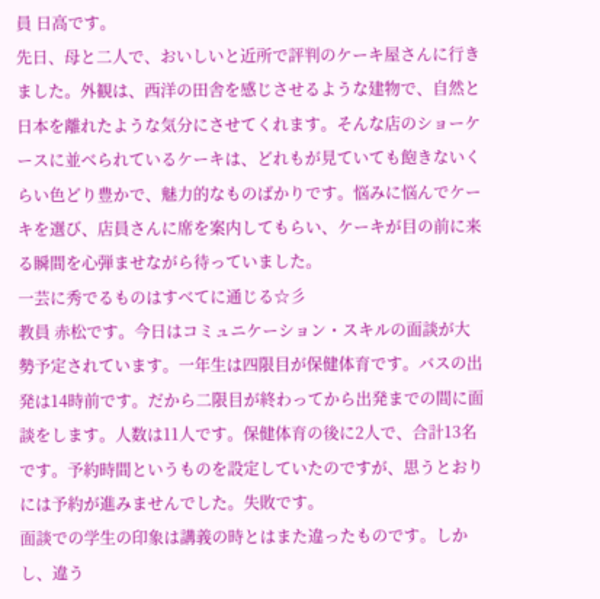員 日高です。
先日、母と二人で、おいしいと近所で評判のケーキ屋さんに行きました。外観は、西洋の田舎を感じさせるような建物で、自然と日本を離れたような気分にさせてくれます。そんな店のショーケースに並べられているケーキは、どれもが見ていても飽きないくらい色どり豊かで、魅力的なものばかりです。悩みに悩んでケーキを選び、店員さんに席を案内してもらい、ケーキが目の前に来る瞬間を心弾ませながら待っていました。
一芸に秀でるものはすべてに通じる☆彡
教員 赤松です。今日はコミュニケーション・スキルの面談が大勢予定されています。一年生は四限目が保健体育です。バスの出発は14時前です。だから二限目が終わってから出発までの間に面談をします。人数は11人です。保健体育の後に2人で、合計13名です。予約時間というものを設定していたのですが、思うとおりには予約が進みませんでした。失敗です。
面談での学生の印象は講義の時とはまた違ったものです。しかし、違う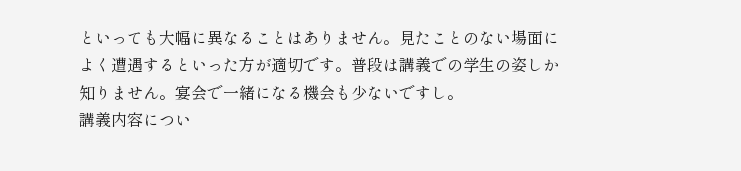といっても大幅に異なることはありません。見たことのない場面によく遭遇するといった方が適切です。普段は講義での学生の姿しか知りません。宴会で一緒になる機会も少ないですし。
講義内容につい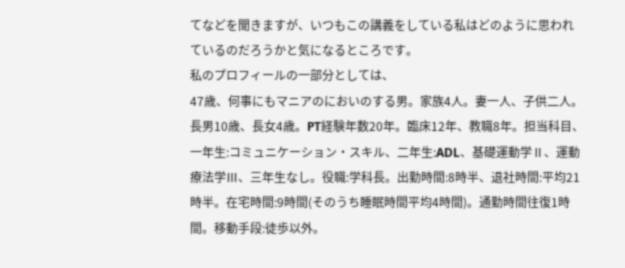てなどを聞きますが、いつもこの講義をしている私はどのように思われているのだろうかと気になるところです。
私のプロフィールの一部分としては、
47歳、何事にもマニアのにおいのする男。家族4人。妻一人、子供二人。長男10歳、長女4歳。PT経験年数20年。臨床12年、教職8年。担当科目、一年生:コミュニケーション・スキル、二年生:ADL、基礎運動学Ⅱ、運動療法学Ⅲ、三年生なし。役職:学科長。出勤時間:8時半、退社時間:平均21時半。在宅時間:9時間(そのうち睡眠時間平均4時間)。通勤時間往復1時間。移動手段:徒歩以外。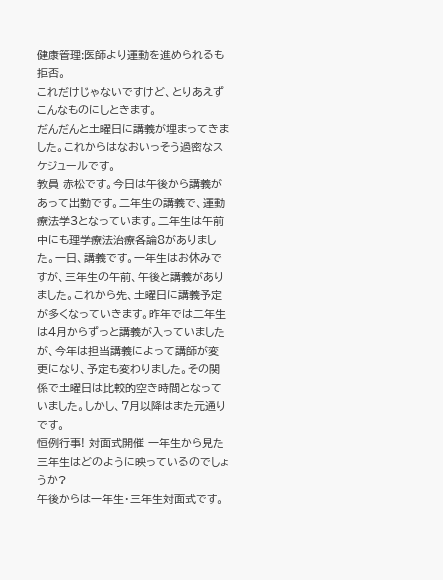健康管理:医師より運動を進められるも拒否。
これだけじゃないですけど、とりあえずこんなものにしときます。
だんだんと土曜日に講義が埋まってきました。これからはなおいっそう過密なスケジュールです。
教員 赤松です。今日は午後から講義があって出勤です。二年生の講義で、運動療法学3となっています。二年生は午前中にも理学療法治療各論8がありました。一日、講義です。一年生はお休みですが、三年生の午前、午後と講義がありました。これから先、土曜日に講義予定が多くなっていきます。昨年では二年生は4月からずっと講義が入っていましたが、今年は担当講義によって講師が変更になり、予定も変わりました。その関係で土曜日は比較的空き時間となっていました。しかし、7月以降はまた元通りです。
恒例行事! 対面式開催 一年生から見た三年生はどのように映っているのでしょうか?
午後からは一年生・三年生対面式です。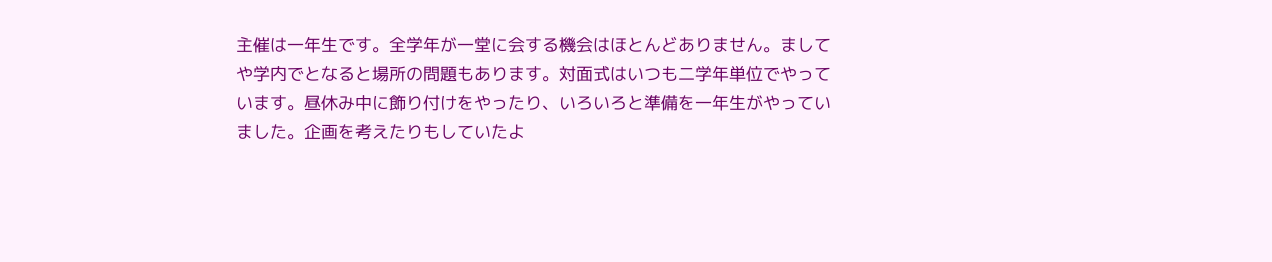主催は一年生です。全学年が一堂に会する機会はほとんどありません。ましてや学内でとなると場所の問題もあります。対面式はいつも二学年単位でやっています。昼休み中に飾り付けをやったり、いろいろと準備を一年生がやっていました。企画を考えたりもしていたよ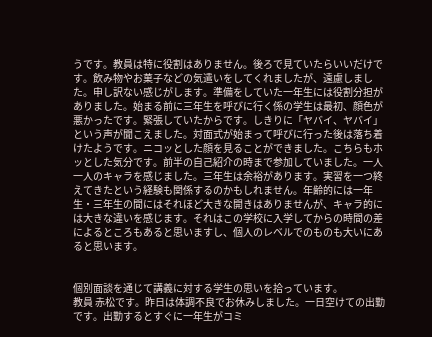うです。教員は特に役割はありません。後ろで見ていたらいいだけです。飲み物やお菓子などの気遣いをしてくれましたが、遠慮しました。申し訳ない感じがします。準備をしていた一年生には役割分担がありました。始まる前に三年生を呼びに行く係の学生は最初、顔色が悪かったです。緊張していたからです。しきりに「ヤバイ、ヤバイ」という声が聞こえました。対面式が始まって呼びに行った後は落ち着けたようです。ニコッとした顔を見ることができました。こちらもホッとした気分です。前半の自己紹介の時まで参加していました。一人一人のキャラを感じました。三年生は余裕があります。実習を一つ終えてきたという経験も関係するのかもしれません。年齢的には一年生・三年生の間にはそれほど大きな開きはありませんが、キャラ的には大きな違いを感じます。それはこの学校に入学してからの時間の差によるところもあると思いますし、個人のレベルでのものも大いにあると思います。


個別面談を通じて講義に対する学生の思いを拾っています。
教員 赤松です。昨日は体調不良でお休みしました。一日空けての出勤です。出勤するとすぐに一年生がコミ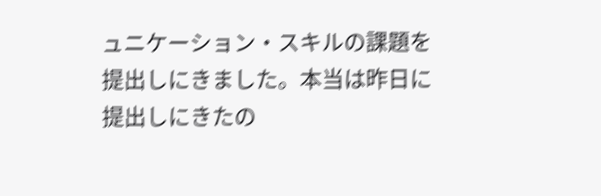ュニケーション・スキルの課題を提出しにきました。本当は昨日に提出しにきたの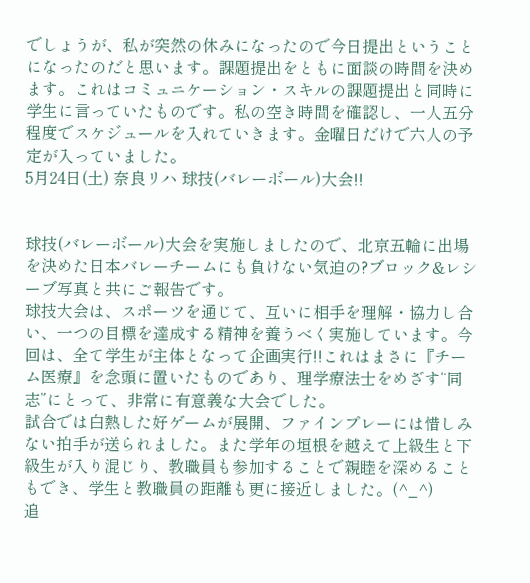でしょうが、私が突然の休みになったので今日提出ということになったのだと思います。課題提出をともに面談の時間を決めます。これはコミュニケーション・スキルの課題提出と同時に学生に言っていたものです。私の空き時間を確認し、一人五分程度でスケジュールを入れていきます。金曜日だけで六人の予定が入っていました。
5月24日(土) 奈良リハ 球技(バレーボール)大会!!


球技(バレーボール)大会を実施しましたので、北京五輪に出場を決めた日本バレーチームにも負けない気迫の?ブロック&レシーブ写真と共にご報告です。
球技大会は、スポーツを通じて、互いに相手を理解・協力し合い、一つの目標を達成する精神を養うべく実施しています。今回は、全て学生が主体となって企画実行!!これはまさに『チーム医療』を念頭に置いたものであり、理学療法士をめざす“同志”にとって、非常に有意義な大会でした。
試合では白熱した好ゲームが展開、ファインプレーには惜しみない拍手が送られました。また学年の垣根を越えて上級生と下級生が入り混じり、教職員も参加することで親睦を深めることもでき、学生と教職員の距離も更に接近しました。(^_^)
追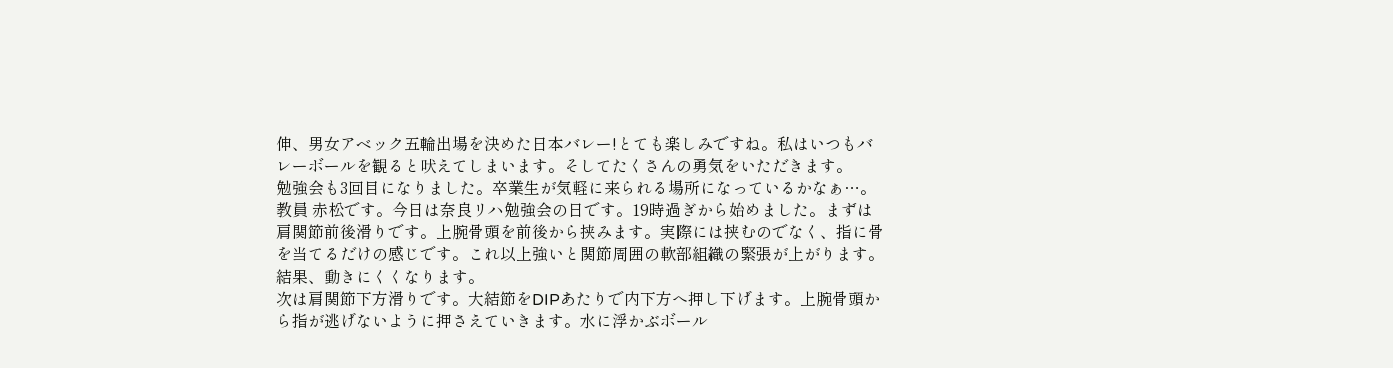伸、男女アベック五輪出場を決めた日本バレー!とても楽しみですね。私はいつもバレーボールを観ると吠えてしまいます。そしてたくさんの勇気をいただきます。
勉強会も3回目になりました。卒業生が気軽に来られる場所になっているかなぁ…。
教員 赤松です。今日は奈良リハ勉強会の日です。19時過ぎから始めました。まずは肩関節前後滑りです。上腕骨頭を前後から挟みます。実際には挟むのでなく、指に骨を当てるだけの感じです。これ以上強いと関節周囲の軟部組織の緊張が上がります。結果、動きにくくなります。
次は肩関節下方滑りです。大結節をDIPあたりで内下方へ押し下げます。上腕骨頭から指が逃げないように押さえていきます。水に浮かぶボール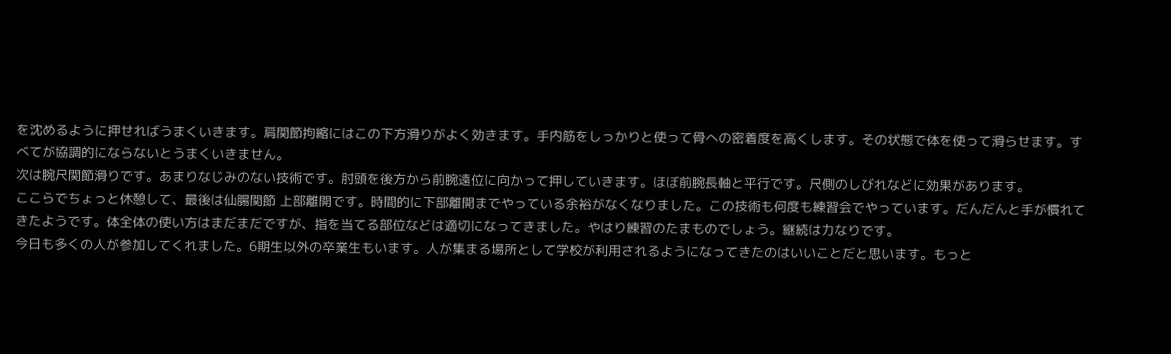を沈めるように押せればうまくいきます。肩関節拘縮にはこの下方滑りがよく効きます。手内筋をしっかりと使って骨への密着度を高くします。その状態で体を使って滑らせます。すべてが協調的にならないとうまくいきません。
次は腕尺関節滑りです。あまりなじみのない技術です。肘頭を後方から前腕遠位に向かって押していきます。ほぼ前腕長軸と平行です。尺側のしびれなどに効果があります。
ここらでちょっと休憩して、最後は仙腸関節 上部離開です。時間的に下部離開までやっている余裕がなくなりました。この技術も何度も練習会でやっています。だんだんと手が慣れてきたようです。体全体の使い方はまだまだですが、指を当てる部位などは適切になってきました。やはり練習のたまものでしょう。継続は力なりです。
今日も多くの人が参加してくれました。6期生以外の卒業生もいます。人が集まる場所として学校が利用されるようになってきたのはいいことだと思います。もっと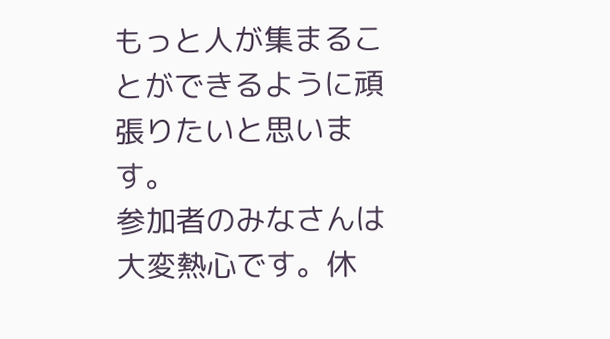もっと人が集まることができるように頑張りたいと思います。
参加者のみなさんは大変熱心です。休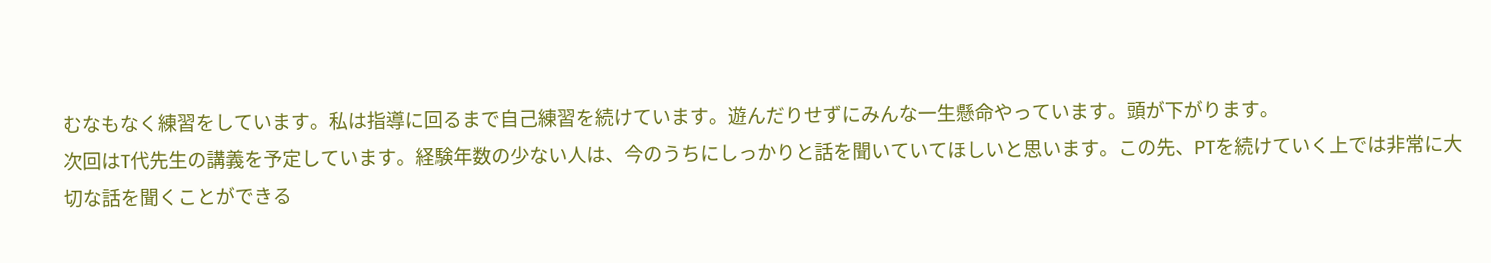むなもなく練習をしています。私は指導に回るまで自己練習を続けています。遊んだりせずにみんな一生懸命やっています。頭が下がります。
次回はT代先生の講義を予定しています。経験年数の少ない人は、今のうちにしっかりと話を聞いていてほしいと思います。この先、PTを続けていく上では非常に大切な話を聞くことができる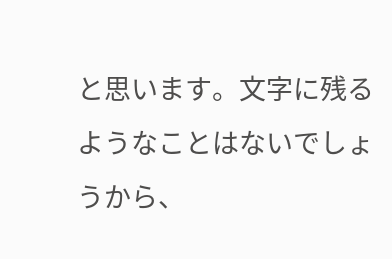と思います。文字に残るようなことはないでしょうから、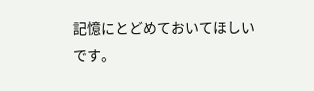記憶にとどめておいてほしいです。